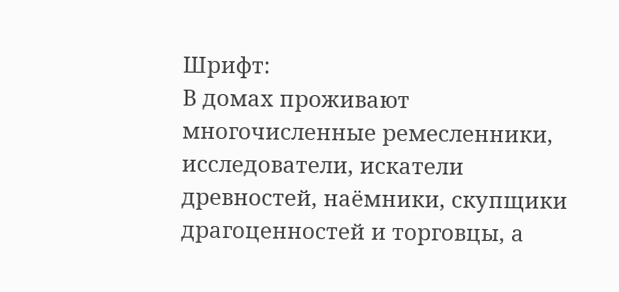Шрифт:
В домах проживают многочисленные ремесленники, исследователи, искатели древностей, наёмники, скупщики драгоценностей и торговцы, а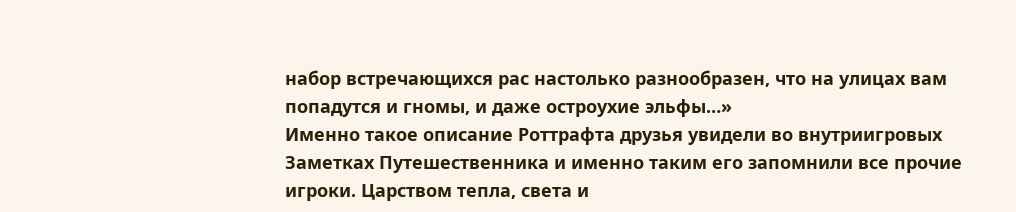набор встречающихся рас настолько разнообразен, что на улицах вам попадутся и гномы, и даже остроухие эльфы…»
Именно такое описание Роттрафта друзья увидели во внутриигровых Заметках Путешественника и именно таким его запомнили все прочие игроки. Царством тепла, света и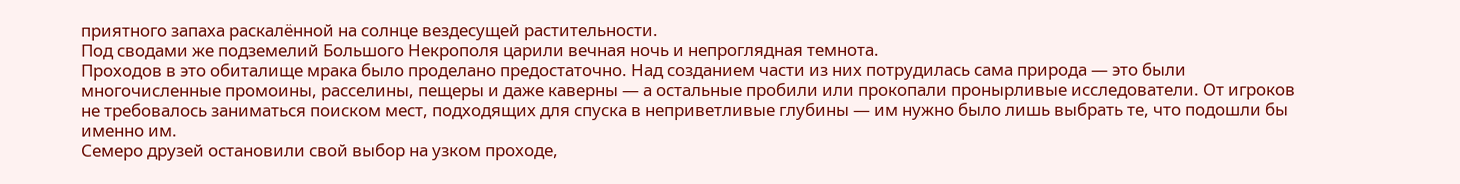приятного запаха раскалённой на солнце вездесущей растительности.
Под сводами же подземелий Большого Некрополя царили вечная ночь и непроглядная темнота.
Проходов в это обиталище мрака было проделано предостаточно. Над созданием части из них потрудилась сама природа — это были многочисленные промоины, расселины, пещеры и даже каверны — а остальные пробили или прокопали пронырливые исследователи. От игроков не требовалось заниматься поиском мест, подходящих для спуска в неприветливые глубины — им нужно было лишь выбрать те, что подошли бы именно им.
Семеро друзей остановили свой выбор на узком проходе,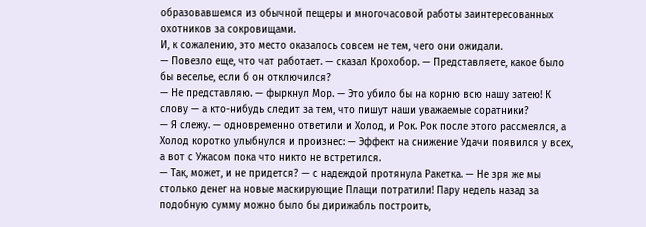образовавшемся из обычной пещеры и многочасовой работы заинтересованных охотников за сокровищами.
И, к сожалению, это место оказалось совсем не тем, чего они ожидали.
— Повезло еще, что чат работает. — сказал Крохобор. — Представляете, какое было бы веселье, если б он отключился?
— Не представляю. — фыркнул Мор. — Это убило бы на корню всю нашу затею! К слову — а кто-нибудь следит за тем, что пишут наши уважаемые соратники?
— Я слежу. — одновременно ответили и Холод, и Рок. Рок после этого рассмеялся, а Холод коротко улыбнулся и произнес: — Эффект на снижение Удачи появился у всех, а вот с Ужасом пока что никто не встретился.
— Так, может, и не придется? — с надеждой протянула Ракетка. — Не зря же мы столько денег на новые маскирующие Плащи потратили! Пару недель назад за подобную сумму можно было бы дирижабль построить,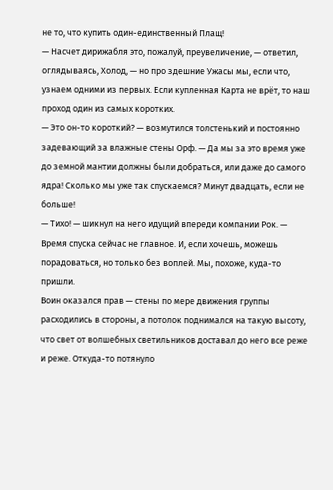не то, что купить один-единственный Плащ!
— Насчет дирижабля это, пожалуй, преувеличение, — ответил, оглядываясь, Холод, — но про здешние Ужасы мы, если что, узнаем одними из первых. Если купленная Карта не врёт, то наш проход один из самых коротких.
— Это он-то короткий? — возмутился толстенький и постоянно задевающий за влажные стены Орф. — Да мы за это время уже до земной мантии должны были добраться, или даже до самого ядра! Сколько мы уже так спускаемся? Минут двадцать, если не больше!
— Тихо! — шикнул на него идущий впереди компании Рок. — Время спуска сейчас не главное. И, если хочешь, можешь порадоваться, но только без воплей. Мы, похоже, куда-то пришли.
Воин оказался прав — стены по мере движения группы расходились в стороны, а потолок поднимался на такую высоту, что свет от волшебных светильников доставал до него все реже и реже. Откуда-то потянуло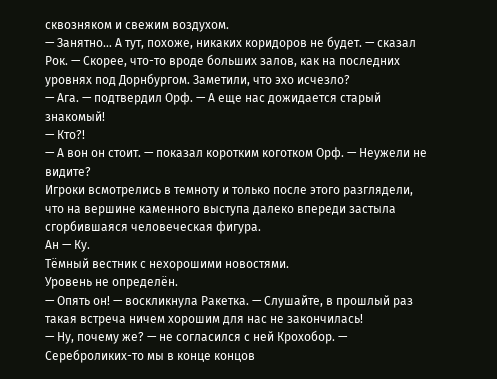сквозняком и свежим воздухом.
— Занятно… А тут, похоже, никаких коридоров не будет. — сказал Рок. — Скорее, что-то вроде больших залов, как на последних уровнях под Дорнбургом. Заметили, что эхо исчезло?
— Ага. — подтвердил Орф. — А еще нас дожидается старый знакомый!
— Кто?!
— А вон он стоит. — показал коротким коготком Орф. — Неужели не видите?
Игроки всмотрелись в темноту и только после этого разглядели, что на вершине каменного выступа далеко впереди застыла сгорбившаяся человеческая фигура.
Ан — Ку.
Тёмный вестник с нехорошими новостями.
Уровень не определён.
— Опять он! — воскликнула Ракетка. — Слушайте, в прошлый раз такая встреча ничем хорошим для нас не закончилась!
— Ну, почему же? — не согласился с ней Крохобор. — Сереброликих-то мы в конце концов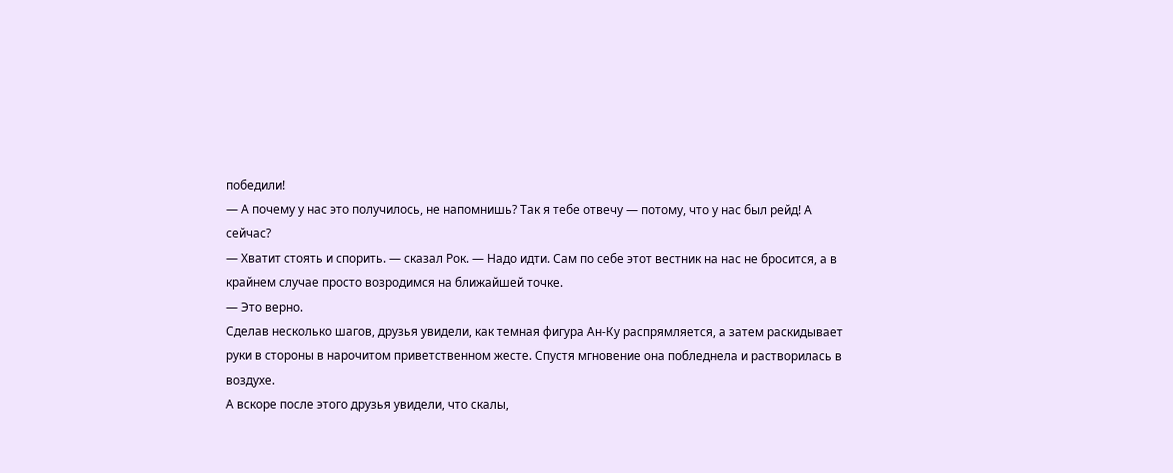победили!
— А почему у нас это получилось, не напомнишь? Так я тебе отвечу — потому, что у нас был рейд! А сейчас?
— Хватит стоять и спорить. — сказал Рок. — Надо идти. Сам по себе этот вестник на нас не бросится, а в крайнем случае просто возродимся на ближайшей точке.
— Это верно.
Сделав несколько шагов, друзья увидели, как темная фигура Ан-Ку распрямляется, а затем раскидывает руки в стороны в нарочитом приветственном жесте. Спустя мгновение она побледнела и растворилась в воздухе.
А вскоре после этого друзья увидели, что скалы,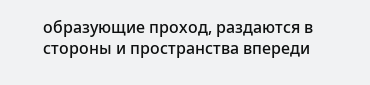образующие проход, раздаются в стороны и пространства впереди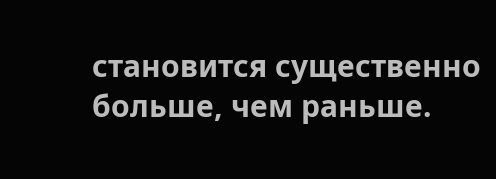становится существенно больше, чем раньше.